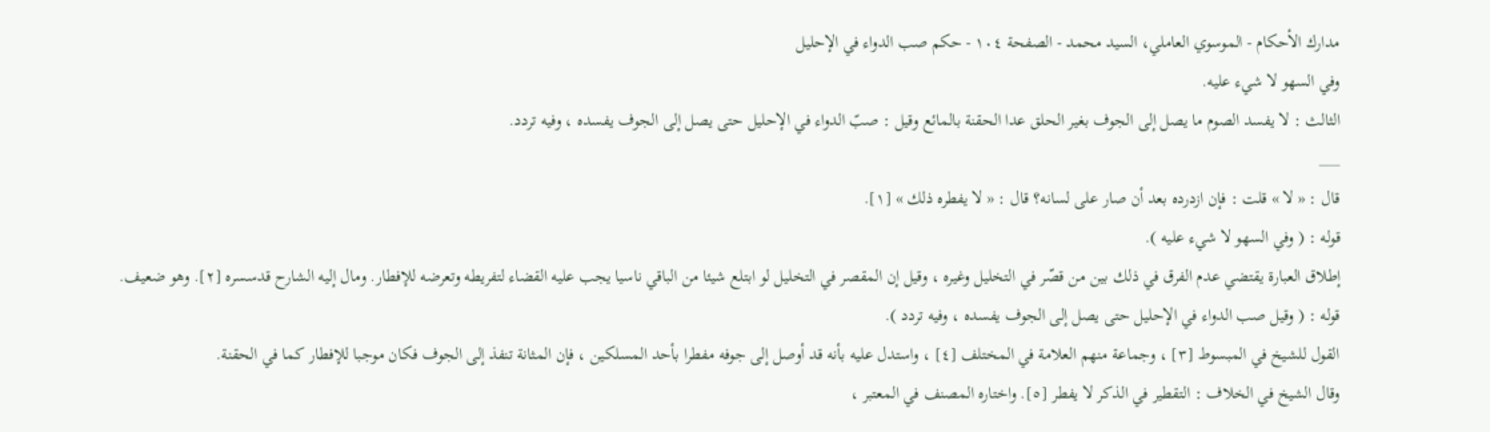مدارك الأحكام - الموسوي العاملي، السيد محمد - الصفحة ١٠٤ - حكم صب الدواء في الإحليل
وفي السهو لا شيء عليه.
الثالث : لا يفسد الصوم ما يصل إلى الجوف بغير الحلق عدا الحقنة بالمائع وقيل : صبّ الدواء في الإحليل حتى يصل إلى الجوف يفسده ، وفيه تردد.
___
قال : « لا » قلت : فإن ازدرده بعد أن صار على لسانه؟ قال : « لا يفطره ذلك » [١].
قوله : ( وفي السهو لا شيء عليه ).
إطلاق العبارة يقتضي عدم الفرق في ذلك بين من قصّر في التخليل وغيره ، وقيل إن المقصر في التخليل لو ابتلع شيئا من الباقي ناسيا يجب عليه القضاء لتفريطه وتعرضه للإفطار. ومال إليه الشارح قدسسره [٢]. وهو ضعيف.
قوله : ( وقيل صب الدواء في الإحليل حتى يصل إلى الجوف يفسده ، وفيه تردد ).
القول للشيخ في المبسوط [٣] ، وجماعة منهم العلامة في المختلف [٤] ، واستدل عليه بأنه قد أوصل إلى جوفه مفطرا بأحد المسلكين ، فإن المثانة تنفذ إلى الجوف فكان موجبا للإفطار كما في الحقنة.
وقال الشيخ في الخلاف : التقطير في الذكر لا يفطر [٥]. واختاره المصنف في المعتبر ،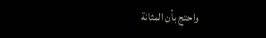واحتج بأن المثانة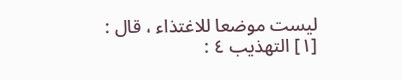ليست موضعا للاغتذاء ، قال :
[١] التهذيب ٤ :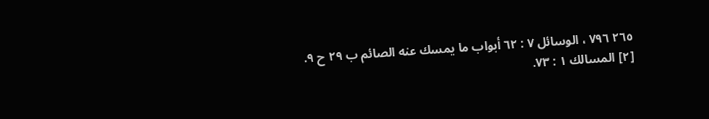٢٦٥ ٧٩٦ ، الوسائل ٧ : ٦٢ أبواب ما يمسك عنه الصائم ب ٢٩ ح ٩.
[٢] المسالك ١ : ٧٣.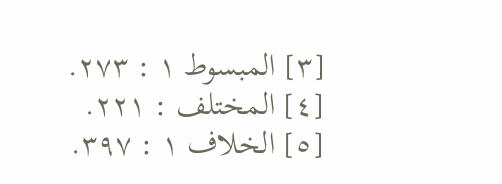[٣] المبسوط ١ : ٢٧٣.
[٤] المختلف : ٢٢١.
[٥] الخلاف ١ : ٣٩٧.